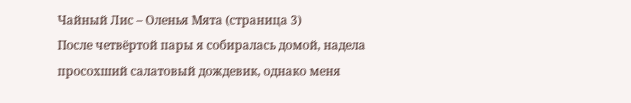Чайный Лис – Оленья Мята (страница 3)
После четвёртой пары я собиралась домой, надела просохший салатовый дождевик, однако меня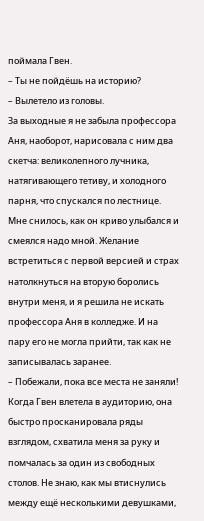поймала Гвен.
– Ты не пойдёшь на историю?
– Вылетело из головы.
За выходные я не забыла профессора Аня, наоборот, нарисовала с ним два скетча: великолепного лучника, натягивающего тетиву, и холодного парня, что спускался по лестнице. Мне снилось, как он криво улыбался и смеялся надо мной. Желание встретиться с первой версией и страх натолкнуться на вторую боролись внутри меня, и я решила не искать профессора Аня в колледже. И на пару его не могла прийти, так как не записывалась заранее.
– Побежали, пока все места не заняли!
Когда Гвен влетела в аудиторию, она быстро просканировала ряды взглядом, схватила меня за руку и помчалась за один из свободных столов. Не знаю, как мы втиснулись между ещё несколькими девушками,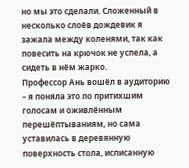но мы это сделали. Сложенный в несколько слоёв дождевик я зажала между коленями, так как повесить на крючок не успела, а сидеть в нём жарко.
Профессор Ань вошёл в аудиторию – я поняла это по притихшим голосам и оживлённым перешёптываниям, но сама уставилась в деревянную поверхность стола, исписанную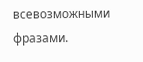всевозможными фразами.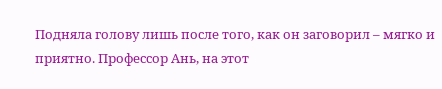Подняла голову лишь после того, как он заговорил – мягко и приятно. Профессор Ань, на этот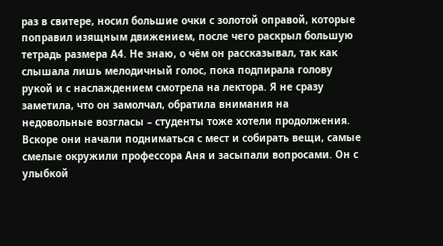раз в свитере, носил большие очки с золотой оправой, которые поправил изящным движением, после чего раскрыл большую тетрадь размера А4. Не знаю, о чём он рассказывал, так как слышала лишь мелодичный голос, пока подпирала голову рукой и с наслаждением смотрела на лектора. Я не сразу заметила, что он замолчал, обратила внимания на недовольные возгласы – студенты тоже хотели продолжения. Вскоре они начали подниматься с мест и собирать вещи, самые смелые окружили профессора Аня и засыпали вопросами. Он с улыбкой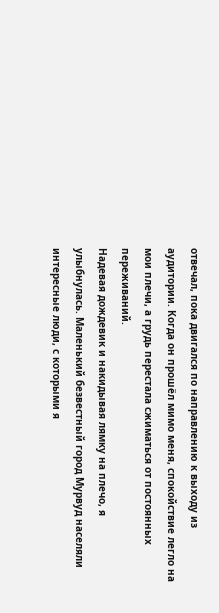отвечал, пока двигался по направлению к выходу из аудитории. Когда он прошёл мимо меня, спокойствие легло на мои плечи, а грудь перестала сжиматься от постоянных переживаний.
Надевая дождевик и накидывая лямку на плечо, я улыбнулась. Маленький безвестный город Мурвуд населяли интересные люди, с которыми я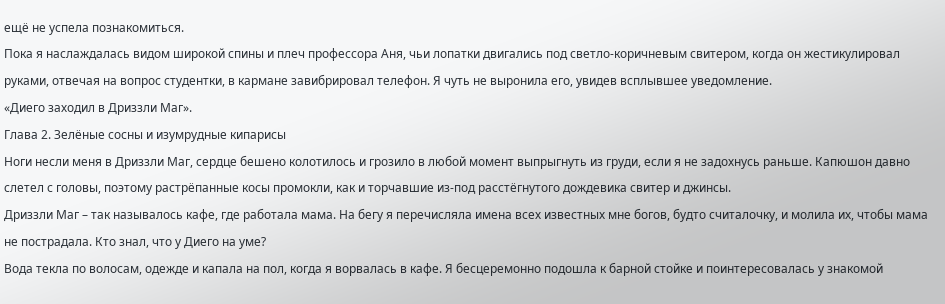ещё не успела познакомиться.
Пока я наслаждалась видом широкой спины и плеч профессора Аня, чьи лопатки двигались под светло-коричневым свитером, когда он жестикулировал руками, отвечая на вопрос студентки, в кармане завибрировал телефон. Я чуть не выронила его, увидев всплывшее уведомление.
«Диего заходил в Дриззли Маг».
Глава 2. Зелёные сосны и изумрудные кипарисы
Ноги несли меня в Дриззли Маг, сердце бешено колотилось и грозило в любой момент выпрыгнуть из груди, если я не задохнусь раньше. Капюшон давно слетел с головы, поэтому растрёпанные косы промокли, как и торчавшие из-под расстёгнутого дождевика свитер и джинсы.
Дриззли Маг – так называлось кафе, где работала мама. На бегу я перечисляла имена всех известных мне богов, будто считалочку, и молила их, чтобы мама не пострадала. Кто знал, что у Диего на уме?
Вода текла по волосам, одежде и капала на пол, когда я ворвалась в кафе. Я бесцеремонно подошла к барной стойке и поинтересовалась у знакомой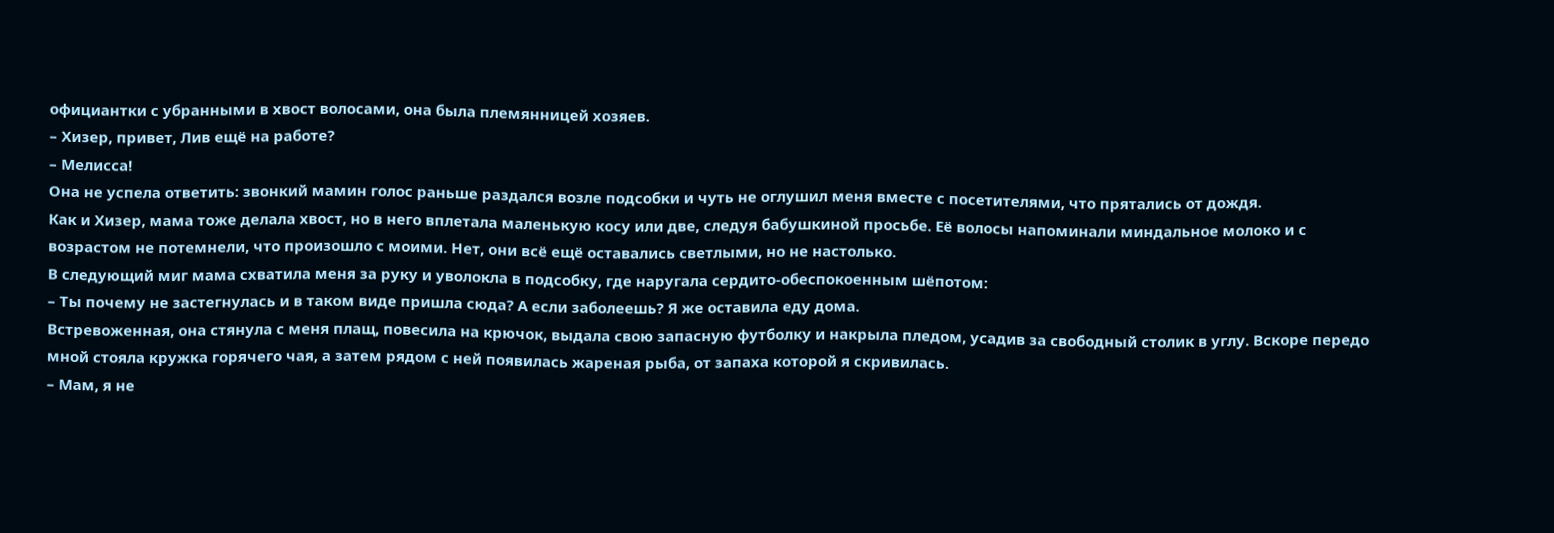официантки с убранными в хвост волосами, она была племянницей хозяев.
– Хизер, привет, Лив ещё на работе?
– Мелисса!
Она не успела ответить: звонкий мамин голос раньше раздался возле подсобки и чуть не оглушил меня вместе с посетителями, что прятались от дождя.
Как и Хизер, мама тоже делала хвост, но в него вплетала маленькую косу или две, следуя бабушкиной просьбе. Её волосы напоминали миндальное молоко и с возрастом не потемнели, что произошло с моими. Нет, они всё ещё оставались светлыми, но не настолько.
В следующий миг мама схватила меня за руку и уволокла в подсобку, где наругала сердито-обеспокоенным шёпотом:
– Ты почему не застегнулась и в таком виде пришла сюда? А если заболеешь? Я же оставила еду дома.
Встревоженная, она стянула с меня плащ, повесила на крючок, выдала свою запасную футболку и накрыла пледом, усадив за свободный столик в углу. Вскоре передо мной стояла кружка горячего чая, а затем рядом с ней появилась жареная рыба, от запаха которой я скривилась.
– Мам, я не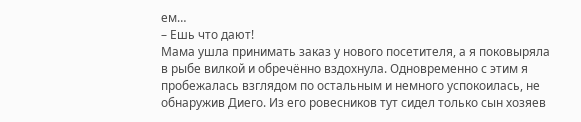ем…
– Ешь что дают!
Мама ушла принимать заказ у нового посетителя, а я поковыряла в рыбе вилкой и обречённо вздохнула. Одновременно с этим я пробежалась взглядом по остальным и немного успокоилась, не обнаружив Диего. Из его ровесников тут сидел только сын хозяев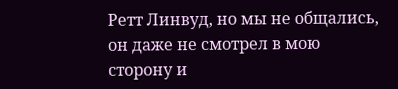Ретт Линвуд, но мы не общались, он даже не смотрел в мою сторону и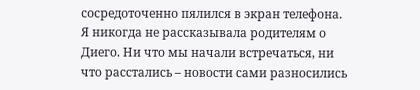сосредоточенно пялился в экран телефона.
Я никогда не рассказывала родителям о Диего. Ни что мы начали встречаться, ни что расстались – новости сами разносились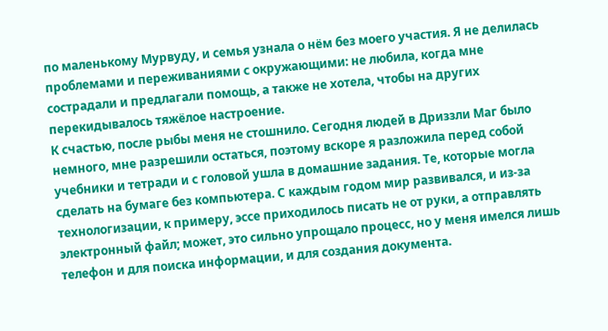по маленькому Мурвуду, и семья узнала о нём без моего участия. Я не делилась проблемами и переживаниями с окружающими: не любила, когда мне сострадали и предлагали помощь, а также не хотела, чтобы на других перекидывалось тяжёлое настроение.
К счастью, после рыбы меня не стошнило. Сегодня людей в Дриззли Маг было немного, мне разрешили остаться, поэтому вскоре я разложила перед собой учебники и тетради и с головой ушла в домашние задания. Те, которые могла сделать на бумаге без компьютера. С каждым годом мир развивался, и из-за технологизации, к примеру, эссе приходилось писать не от руки, а отправлять электронный файл; может, это сильно упрощало процесс, но у меня имелся лишь телефон и для поиска информации, и для создания документа.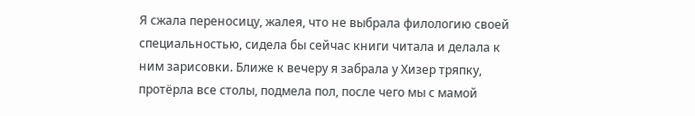Я сжала переносицу, жалея, что не выбрала филологию своей специальностью, сидела бы сейчас книги читала и делала к ним зарисовки. Ближе к вечеру я забрала у Хизер тряпку, протёрла все столы, подмела пол, после чего мы с мамой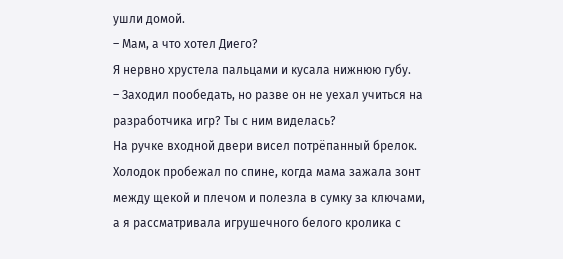ушли домой.
– Мам, а что хотел Диего?
Я нервно хрустела пальцами и кусала нижнюю губу.
– Заходил пообедать, но разве он не уехал учиться на разработчика игр? Ты с ним виделась?
На ручке входной двери висел потрёпанный брелок. Холодок пробежал по спине, когда мама зажала зонт между щекой и плечом и полезла в сумку за ключами, а я рассматривала игрушечного белого кролика с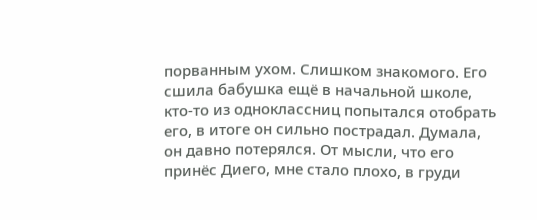порванным ухом. Слишком знакомого. Его сшила бабушка ещё в начальной школе, кто-то из одноклассниц попытался отобрать его, в итоге он сильно пострадал. Думала, он давно потерялся. От мысли, что его принёс Диего, мне стало плохо, в груди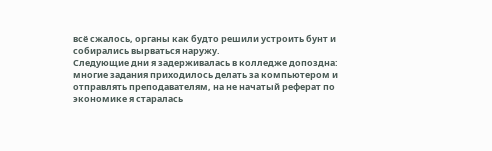всё сжалось, органы как будто решили устроить бунт и собирались вырваться наружу.
Следующие дни я задерживалась в колледже допоздна: многие задания приходилось делать за компьютером и отправлять преподавателям, на не начатый реферат по экономике я старалась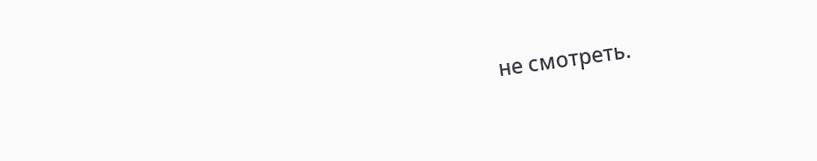не смотреть.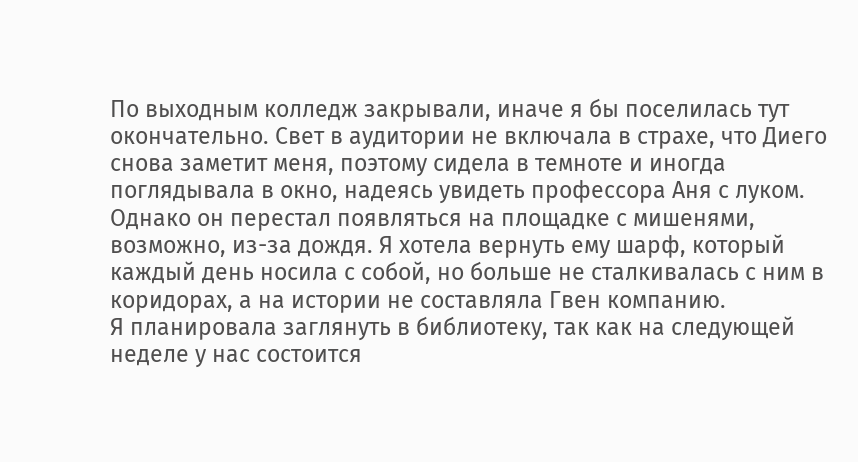По выходным колледж закрывали, иначе я бы поселилась тут окончательно. Свет в аудитории не включала в страхе, что Диего снова заметит меня, поэтому сидела в темноте и иногда поглядывала в окно, надеясь увидеть профессора Аня с луком. Однако он перестал появляться на площадке с мишенями, возможно, из-за дождя. Я хотела вернуть ему шарф, который каждый день носила с собой, но больше не сталкивалась с ним в коридорах, а на истории не составляла Гвен компанию.
Я планировала заглянуть в библиотеку, так как на следующей неделе у нас состоится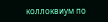коллоквиум по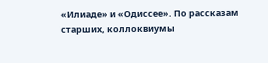«Илиаде» и «Одиссее». По рассказам старших, коллоквиумы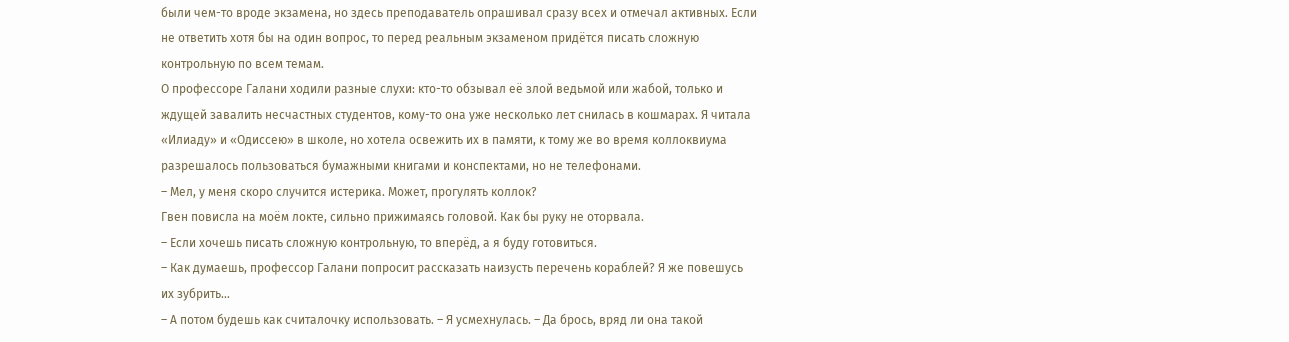были чем-то вроде экзамена, но здесь преподаватель опрашивал сразу всех и отмечал активных. Если не ответить хотя бы на один вопрос, то перед реальным экзаменом придётся писать сложную контрольную по всем темам.
О профессоре Галани ходили разные слухи: кто-то обзывал её злой ведьмой или жабой, только и ждущей завалить несчастных студентов, кому-то она уже несколько лет снилась в кошмарах. Я читала «Илиаду» и «Одиссею» в школе, но хотела освежить их в памяти, к тому же во время коллоквиума разрешалось пользоваться бумажными книгами и конспектами, но не телефонами.
– Мел, у меня скоро случится истерика. Может, прогулять коллок?
Гвен повисла на моём локте, сильно прижимаясь головой. Как бы руку не оторвала.
– Если хочешь писать сложную контрольную, то вперёд, а я буду готовиться.
– Как думаешь, профессор Галани попросит рассказать наизусть перечень кораблей? Я же повешусь их зубрить…
– А потом будешь как считалочку использовать. – Я усмехнулась. – Да брось, вряд ли она такой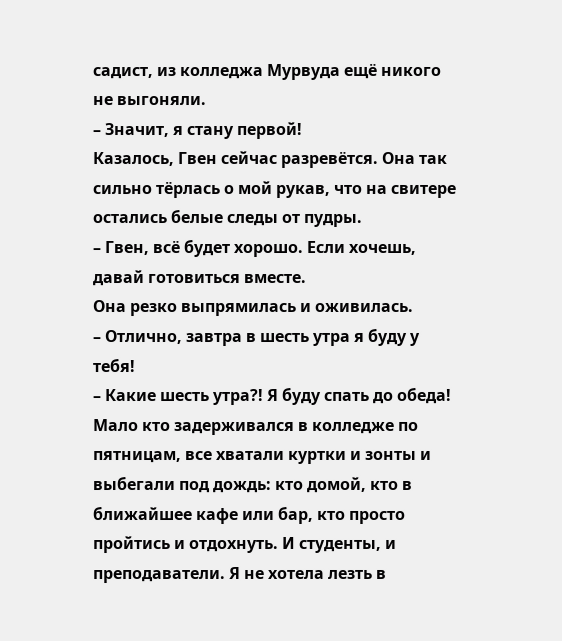садист, из колледжа Мурвуда ещё никого не выгоняли.
– Значит, я стану первой!
Казалось, Гвен сейчас разревётся. Она так сильно тёрлась о мой рукав, что на свитере остались белые следы от пудры.
– Гвен, всё будет хорошо. Если хочешь, давай готовиться вместе.
Она резко выпрямилась и оживилась.
– Отлично, завтра в шесть утра я буду у тебя!
– Какие шесть утра?! Я буду спать до обеда!
Мало кто задерживался в колледже по пятницам, все хватали куртки и зонты и выбегали под дождь: кто домой, кто в ближайшее кафе или бар, кто просто пройтись и отдохнуть. И студенты, и преподаватели. Я не хотела лезть в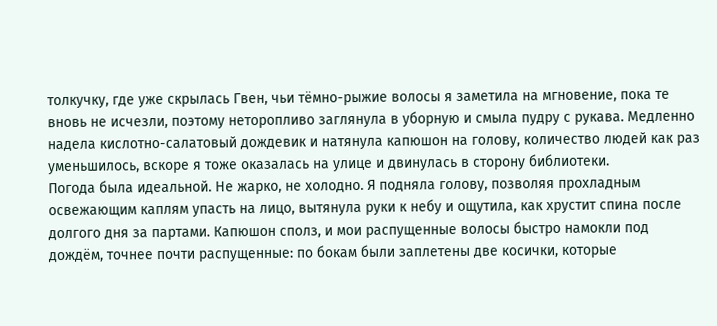толкучку, где уже скрылась Гвен, чьи тёмно-рыжие волосы я заметила на мгновение, пока те вновь не исчезли, поэтому неторопливо заглянула в уборную и смыла пудру с рукава. Медленно надела кислотно-салатовый дождевик и натянула капюшон на голову, количество людей как раз уменьшилось, вскоре я тоже оказалась на улице и двинулась в сторону библиотеки.
Погода была идеальной. Не жарко, не холодно. Я подняла голову, позволяя прохладным освежающим каплям упасть на лицо, вытянула руки к небу и ощутила, как хрустит спина после долгого дня за партами. Капюшон сполз, и мои распущенные волосы быстро намокли под дождём, точнее почти распущенные: по бокам были заплетены две косички, которые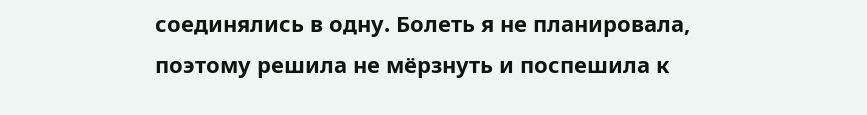соединялись в одну. Болеть я не планировала, поэтому решила не мёрзнуть и поспешила к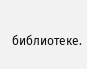библиотеке.